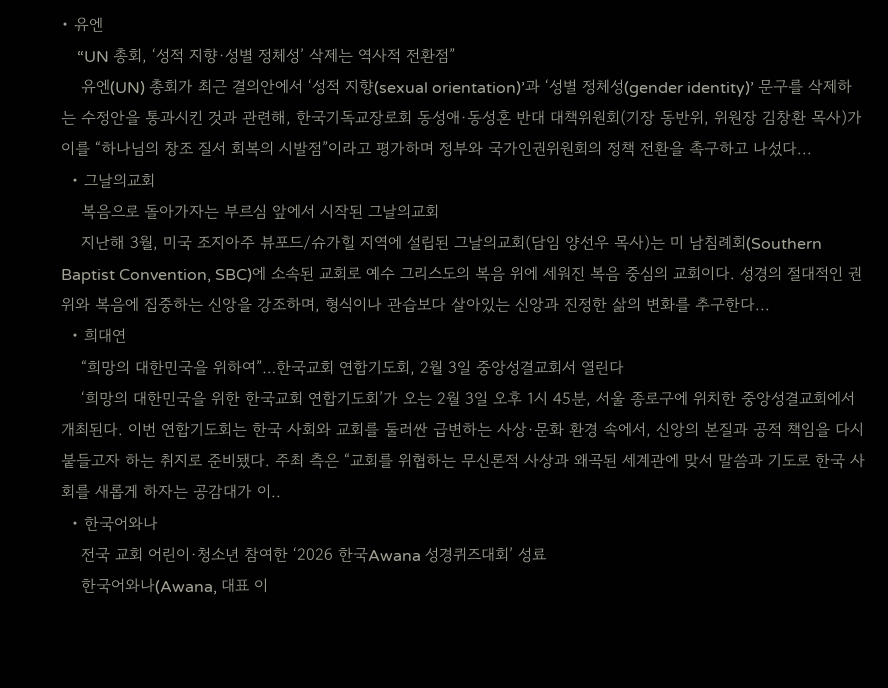• 유엔
    “UN 총회, ‘성적 지향·성별 정체성’ 삭제는 역사적 전환점”
    유엔(UN) 총회가 최근 결의안에서 ‘성적 지향(sexual orientation)’과 ‘성별 정체성(gender identity)’ 문구를 삭제하는 수정안을 통과시킨 것과 관련해, 한국기독교장로회 동성애·동성혼 반대 대책위원회(기장 동반위, 위원장 김창환 목사)가 이를 “하나님의 창조 질서 회복의 시발점”이라고 평가하며 정부와 국가인권위원회의 정책 전환을 촉구하고 나섰다...
  • 그날의교회
    복음으로 돌아가자는 부르심 앞에서 시작된 그날의교회
    지난해 3월, 미국 조지아주 뷰포드/슈가힐 지역에 설립된 그날의교회(담임 양선우 목사)는 미 남침례회(Southern Baptist Convention, SBC)에 소속된 교회로 예수 그리스도의 복음 위에 세워진 복음 중심의 교회이다. 성경의 절대적인 권위와 복음에 집중하는 신앙을 강조하며, 형식이나 관습보다 살아있는 신앙과 진정한 삶의 변화를 추구한다...
  • 희대연
    “희망의 대한민국을 위하여”…한국교회 연합기도회, 2월 3일 중앙성결교회서 열린다
    ‘희망의 대한민국을 위한 한국교회 연합기도회’가 오는 2월 3일 오후 1시 45분, 서울 종로구에 위치한 중앙성결교회에서 개최된다. 이번 연합기도회는 한국 사회와 교회를 둘러싼 급변하는 사상·문화 환경 속에서, 신앙의 본질과 공적 책임을 다시 붙들고자 하는 취지로 준비됐다. 주최 측은 “교회를 위협하는 무신론적 사상과 왜곡된 세계관에 맞서 말씀과 기도로 한국 사회를 새롭게 하자는 공감대가 이..
  • 한국어와나
    전국 교회 어린이·청소년 참여한 ‘2026 한국Awana 성경퀴즈대회’ 성료
    한국어와나(Awana, 대표 이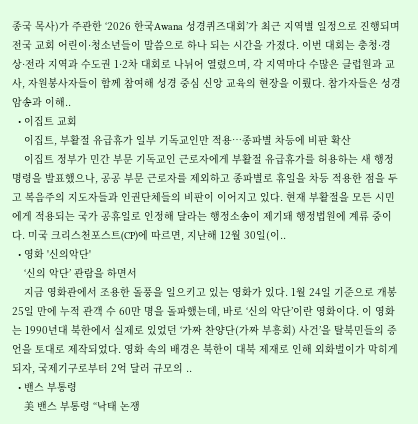종국 목사)가 주관한 ‘2026 한국Awana 성경퀴즈대회’가 최근 지역별 일정으로 진행되며 전국 교회 어린이·청소년들이 말씀으로 하나 되는 시간을 가졌다. 이번 대회는 충청·경상·전라 지역과 수도권 1·2차 대회로 나뉘어 열렸으며, 각 지역마다 수많은 클럽원과 교사, 자원봉사자들이 함께 참여해 성경 중심 신앙 교육의 현장을 이뤘다. 참가자들은 성경 암송과 이해..
  • 이집트 교회
    이집트, 부활절 유급휴가 일부 기독교인만 적용…종파별 차등에 비판 확산
    이집트 정부가 민간 부문 기독교인 근로자에게 부활절 유급휴가를 허용하는 새 행정명령을 발표했으나, 공공 부문 근로자를 제외하고 종파별로 휴일을 차등 적용한 점을 두고 복음주의 지도자들과 인권단체들의 비판이 이어지고 있다. 현재 부활절을 모든 시민에게 적용되는 국가 공휴일로 인정해 달라는 행정소송이 제기돼 행정법원에 계류 중이다. 미국 크리스천포스트(CP)에 따르면, 지난해 12월 30일(이..
  • 영화 '신의악단'
    ‘신의 악단’ 관람을 하면서
    지금 영화관에서 조용한 돌풍을 일으키고 있는 영화가 있다. 1월 24일 기준으로 개봉 25일 만에 누적 관객 수 60만 명을 돌파했는데, 바로 ‘신의 악단’이란 영화이다. 이 영화는 1990년대 북한에서 실제로 있었던 ‘가짜 찬양단(가짜 부흥회) 사건’을 탈북민들의 증언을 토대로 제작되었다. 영화 속의 배경은 북한이 대북 제재로 인해 외화벌이가 막히게 되자, 국제기구로부터 2억 달러 규모의 ..
  • 밴스 부통령
    美 밴스 부통령 “낙태 논쟁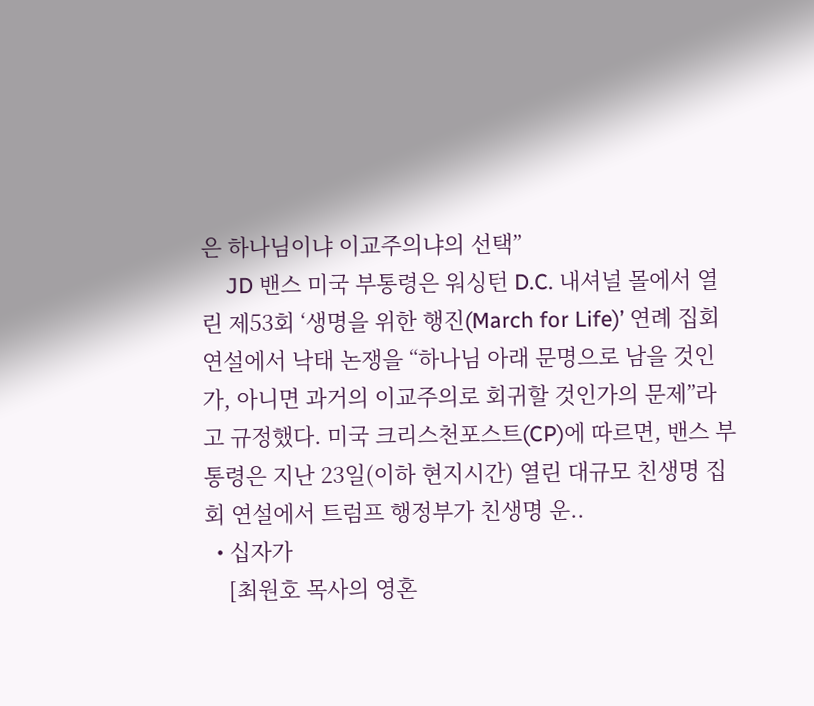은 하나님이냐 이교주의냐의 선택”
    JD 밴스 미국 부통령은 워싱턴 D.C. 내셔널 몰에서 열린 제53회 ‘생명을 위한 행진(March for Life)’ 연례 집회 연설에서 낙태 논쟁을 “하나님 아래 문명으로 남을 것인가, 아니면 과거의 이교주의로 회귀할 것인가의 문제”라고 규정했다. 미국 크리스천포스트(CP)에 따르면, 밴스 부통령은 지난 23일(이하 현지시간) 열린 대규모 친생명 집회 연설에서 트럼프 행정부가 친생명 운..
  • 십자가
    [최원호 목사의 영혼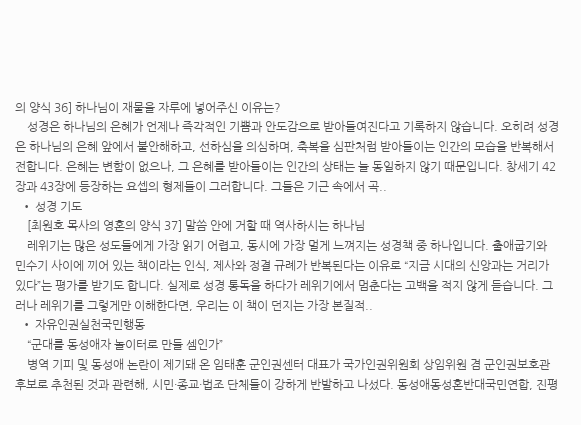의 양식 36] 하나님이 재물을 자루에 넣어주신 이유는?
    성경은 하나님의 은혜가 언제나 즉각적인 기쁨과 안도감으로 받아들여진다고 기록하지 않습니다. 오히려 성경은 하나님의 은혜 앞에서 불안해하고, 선하심을 의심하며, 축복을 심판처럼 받아들이는 인간의 모습을 반복해서 전합니다. 은혜는 변함이 없으나, 그 은혜를 받아들이는 인간의 상태는 늘 동일하지 않기 때문입니다. 창세기 42장과 43장에 등장하는 요셉의 형제들이 그러합니다. 그들은 기근 속에서 곡..
  • 성경 기도
    [최원호 목사의 영혼의 양식 37] 말씀 안에 거할 때 역사하시는 하나님
    레위기는 많은 성도들에게 가장 읽기 어렵고, 동시에 가장 멀게 느껴지는 성경책 중 하나입니다. 출애굽기와 민수기 사이에 끼어 있는 책이라는 인식, 제사와 정결 규례가 반복된다는 이유로 “지금 시대의 신앙과는 거리가 있다”는 평가를 받기도 합니다. 실제로 성경 통독을 하다가 레위기에서 멈춘다는 고백을 적지 않게 듣습니다. 그러나 레위기를 그렇게만 이해한다면, 우리는 이 책이 던지는 가장 본질적..
  • 자유인권실천국민행동
    “군대를 동성애자 놀이터로 만들 셈인가”
    병역 기피 및 동성애 논란이 제기돼 온 임태훈 군인권센터 대표가 국가인권위원회 상임위원 겸 군인권보호관 후보로 추천된 것과 관련해, 시민·종교·법조 단체들이 강하게 반발하고 나섰다. 동성애동성혼반대국민연합, 진평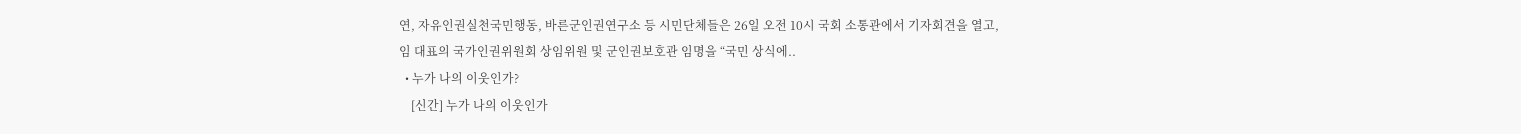연, 자유인권실천국민행동, 바른군인권연구소 등 시민단체들은 26일 오전 10시 국회 소통관에서 기자회견을 열고, 임 대표의 국가인권위원회 상임위원 및 군인권보호관 임명을 “국민 상식에..
  • 누가 나의 이웃인가?
    [신간] 누가 나의 이웃인가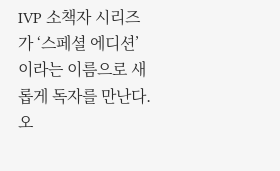IVP 소책자 시리즈가 ‘스페셜 에디션’이라는 이름으로 새롭게 독자를 만난다. 오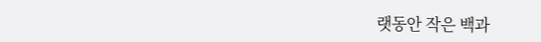랫동안 작은 백과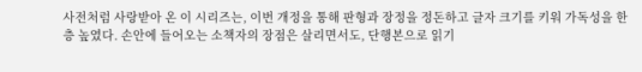사전처럼 사랑받아 온 이 시리즈는, 이번 개정을 통해 판형과 장정을 정돈하고 글자 크기를 키워 가독성을 한층 높였다. 손안에 들어오는 소책자의 장점은 살리면서도, 단행본으로 읽기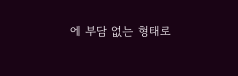에 부담 없는 형태로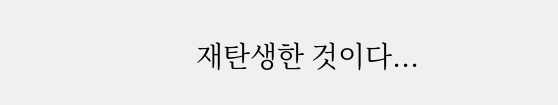재탄생한 것이다...